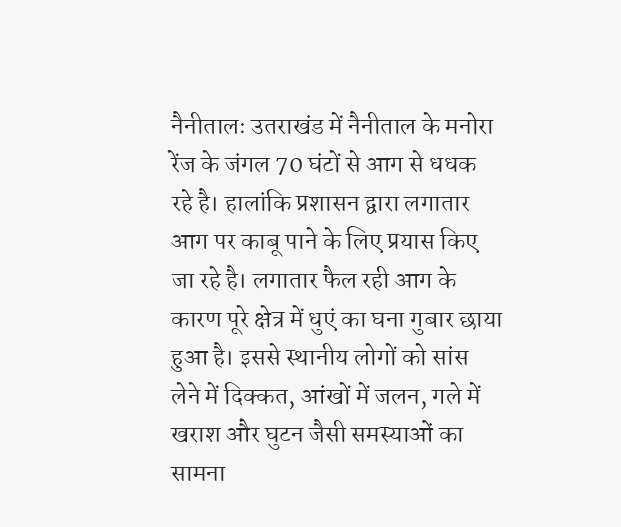नैनीतालः उतराखंड में नैनीताल के मनोरा रेंज के जंगल 70 घंटों से आग से धधक रहे है। हालांकि प्रशासन द्वारा लगातार आग पर काबू पाने के लिए प्रयास किए जा रहे है। लगातार फैल रही आग के कारण पूरे क्षेत्र में धुएं का घना गुबार छाया हुआ है। इससे स्थानीय लोगों को सांस लेने में दिक्कत, आंखों में जलन, गले में खराश और घुटन जैसी समस्याओं का सामना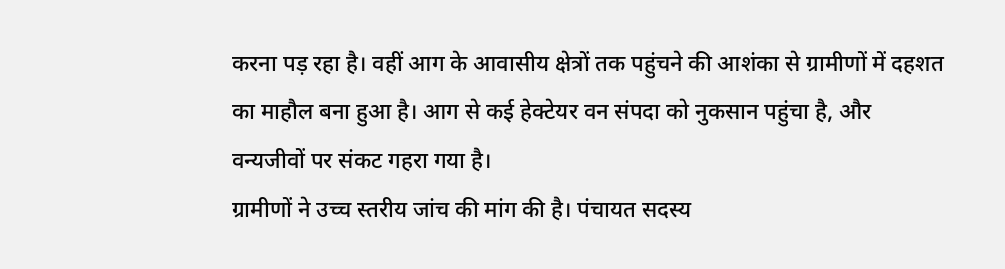करना पड़ रहा है। वहीं आग के आवासीय क्षेत्रों तक पहुंचने की आशंका से ग्रामीणों में दहशत का माहौल बना हुआ है। आग से कई हेक्टेयर वन संपदा को नुकसान पहुंचा है, और वन्यजीवों पर संकट गहरा गया है।
ग्रामीणों ने उच्च स्तरीय जांच की मांग की है। पंचायत सदस्य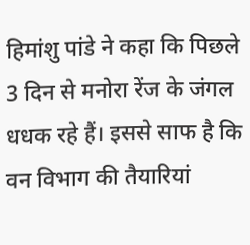हिमांशु पांडे ने कहा कि पिछले 3 दिन से मनोरा रेंज के जंगल धधक रहे हैं। इससे साफ है कि वन विभाग की तैयारियां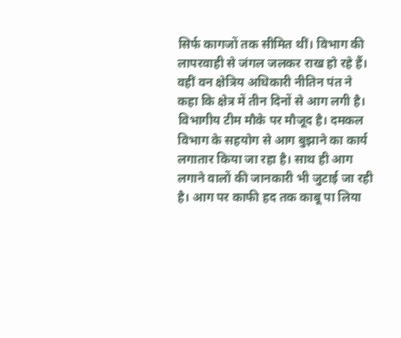सिर्फ कागजों तक सीमित थीं। विभाग की लापरवाही से जंगल जलकर राख हो रहे हैं। वहीं वन क्षेत्रिय अधिकारी नीतिन पंत ने कहा कि क्षेत्र में तीन दिनों से आग लगी है। विभागीय टीम मौके पर मौजूद है। दमकल विभाग के सहयोग से आग बुझाने का कार्य लगातार किया जा रहा है। साथ ही आग लगाने वालों की जानकारी भी जुटाई जा रही है। आग पर काफी हद तक काबू पा लिया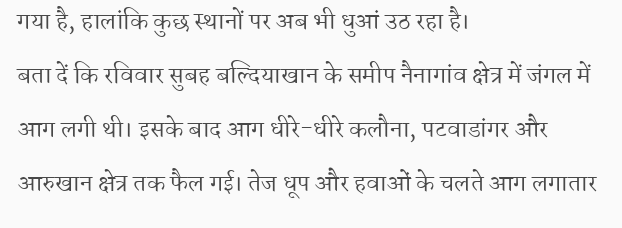गया है, हालांकि कुछ स्थानों पर अब भी धुआं उठ रहा है।
बता दें कि रविवार सुबह बल्दियाखान के समीप नैनागांव क्षेत्र में जंगल में आग लगी थी। इसके बाद आग धीरे-धीरे कलौना, पटवाडांगर और आरुखान क्षेत्र तक फैल गई। तेज धूप और हवाओं के चलते आग लगातार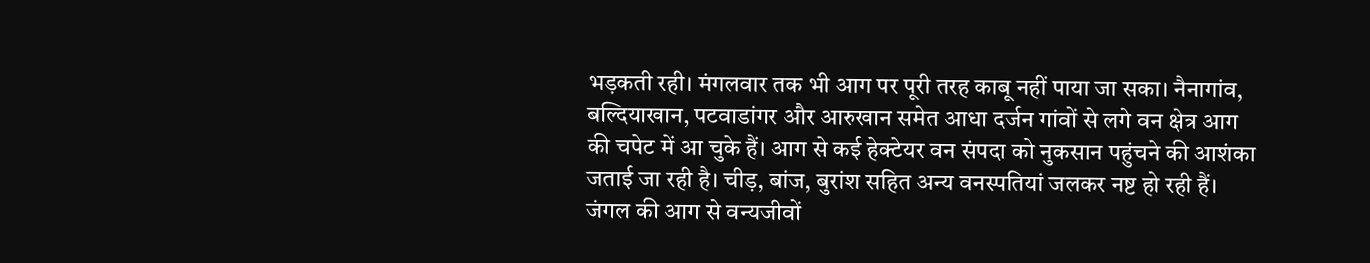भड़कती रही। मंगलवार तक भी आग पर पूरी तरह काबू नहीं पाया जा सका। नैनागांव, बल्दियाखान, पटवाडांगर और आरुखान समेत आधा दर्जन गांवों से लगे वन क्षेत्र आग की चपेट में आ चुके हैं। आग से कई हेक्टेयर वन संपदा को नुकसान पहुंचने की आशंका जताई जा रही है। चीड़, बांज, बुरांश सहित अन्य वनस्पतियां जलकर नष्ट हो रही हैं। जंगल की आग से वन्यजीवों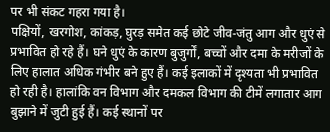पर भी संकट गहरा गया है।
पक्षियों, खरगोश, कांकड़, घुरड़ समेत कई छोटे जीव-जंतु आग और धुएं से प्रभावित हो रहे हैं। घने धुएं के कारण बुजुर्गों, बच्चों और दमा के मरीजों के लिए हालात अधिक गंभीर बने हुए हैं। कई इलाकों में दृश्यता भी प्रभावित हो रही है। हालांकि वन विभाग और दमकल विभाग की टीमें लगातार आग बुझाने में जुटी हुई हैं। कई स्थानों पर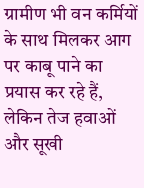ग्रामीण भी वन कर्मियों के साथ मिलकर आग पर काबू पाने का प्रयास कर रहे हैं, लेकिन तेज हवाओं और सूखी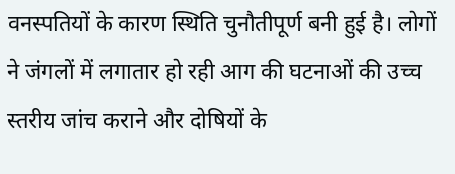वनस्पतियों के कारण स्थिति चुनौतीपूर्ण बनी हुई है। लोगों ने जंगलों में लगातार हो रही आग की घटनाओं की उच्च स्तरीय जांच कराने और दोषियों के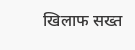खिलाफ सख्त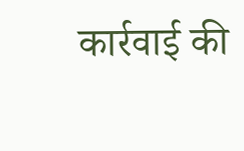कार्रवाई की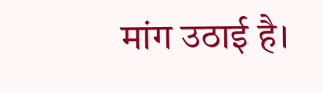मांग उठाई है।